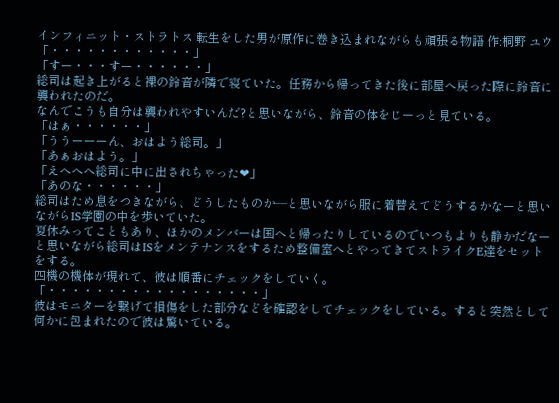インフィニット・ストラトス 転生をした男が原作に巻き込まれながらも頑張る物語 作:桐野 ユウ
「・・・・・・・・・・・・」
「すー・・・すー・・・・・・」
総司は起き上がると裸の鈴音が隣で寝ていた。任務から帰ってきた後に部屋へ戻った際に鈴音に襲われたのだ。
なんでこうも自分は襲われやすいんだ?と思いながら、鈴音の体をじーっと見ている。
「はぁ・・・・・・」
「ううーーーん、おはよう総司。」
「あぁおはよう。」
「えへへへ総司に中に出されちゃった❤」
「あのな・・・・・・」
総司はため息をつきながら、どうしたものか―と思いながら服に着替えてどうするかなーと思いながらIS学園の中を歩いていた。
夏休みってこともあり、ほかのメンバーは国へと帰ったりしているのでいつもよりも静かだなーと思いながら総司はISをメンテナンスをするため整備室へとやってきてストライクE達をセットをする。
四機の機体が現れて、彼は順番にチェックをしていく。
「・・・・・・・・・・・・・・・・・・」
彼はモニターを繋げて損傷をした部分などを確認をしてチェックをしている。すると突然として何かに包まれたので彼は驚いている。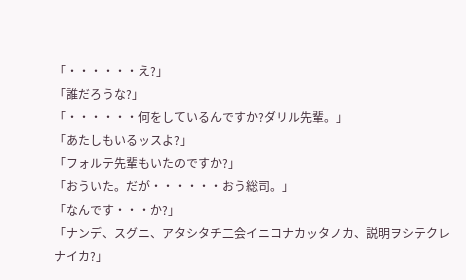「・・・・・・え?」
「誰だろうな?」
「・・・・・・何をしているんですか?ダリル先輩。」
「あたしもいるッスよ?」
「フォルテ先輩もいたのですか?」
「おういた。だが・・・・・・おう総司。」
「なんです・・・か?」
「ナンデ、スグニ、アタシタチ二会イニコナカッタノカ、説明ヲシテクレナイカ?」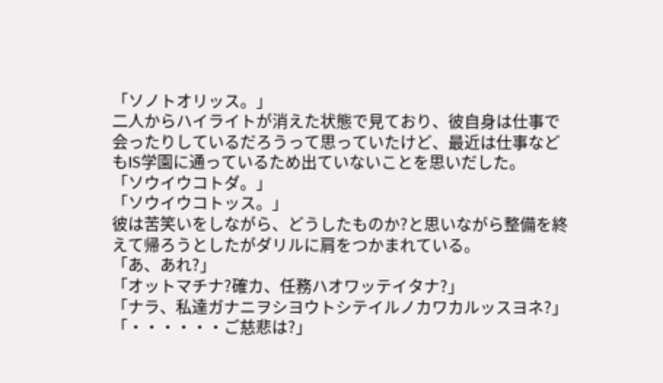「ソノトオリッス。」
二人からハイライトが消えた状態で見ており、彼自身は仕事で会ったりしているだろうって思っていたけど、最近は仕事などもIS学園に通っているため出ていないことを思いだした。
「ソウイウコトダ。」
「ソウイウコトッス。」
彼は苦笑いをしながら、どうしたものか?と思いながら整備を終えて帰ろうとしたがダリルに肩をつかまれている。
「あ、あれ?」
「オットマチナ?確カ、任務ハオワッテイタナ?」
「ナラ、私達ガナニヲシヨウトシテイルノカワカルッスヨネ?」
「・・・・・・ご慈悲は?」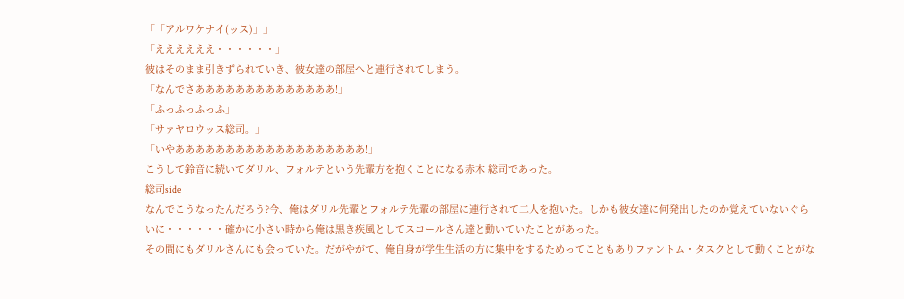「「アルワケナイ(ッス)」」
「ええええええ・・・・・・」
彼はそのまま引きずられていき、彼女達の部屋へと連行されてしまう。
「なんでさああああああああああああああ!」
「ふっふっふっふ」
「サァヤロウッス総司。」
「いやあああああああああああああああああああ!」
こうして鈴音に続いてダリル、フォルテという先輩方を抱くことになる赤木 総司であった。
総司side
なんでこうなったんだろう?今、俺はダリル先輩とフォルテ先輩の部屋に連行されて二人を抱いた。しかも彼女達に何発出したのか覚えていないぐらいに・・・・・・確かに小さい時から俺は黒き疾風としてスコールさん達と動いていたことがあった。
その間にもダリルさんにも会っていた。だがやがて、俺自身が学生生活の方に集中をするためってこともありファントム・タスクとして動くことがな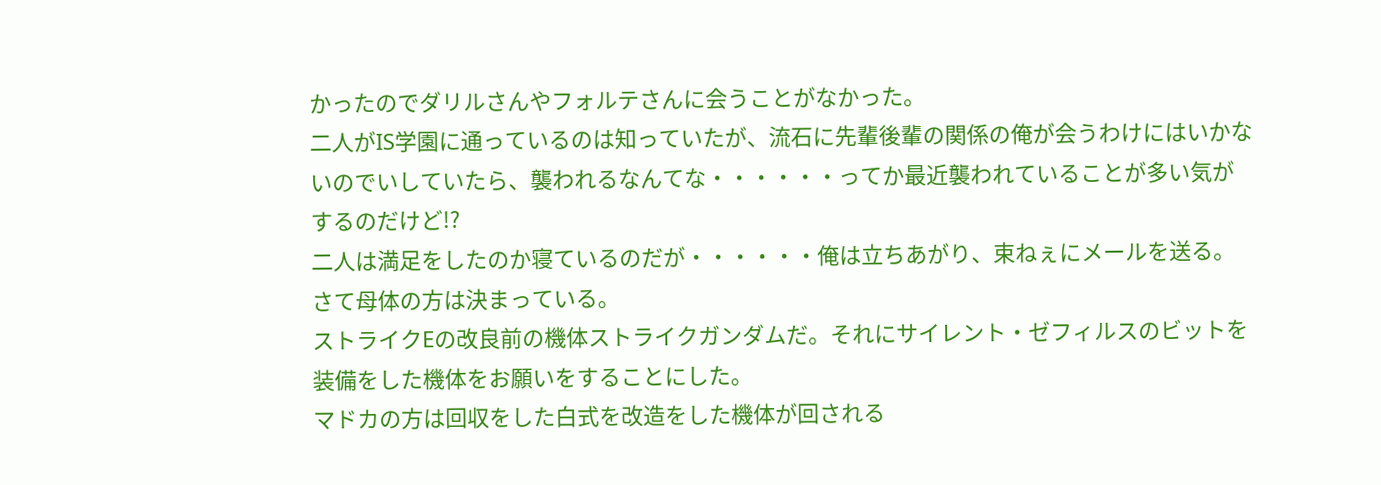かったのでダリルさんやフォルテさんに会うことがなかった。
二人がIS学園に通っているのは知っていたが、流石に先輩後輩の関係の俺が会うわけにはいかないのでいしていたら、襲われるなんてな・・・・・・ってか最近襲われていることが多い気がするのだけど!?
二人は満足をしたのか寝ているのだが・・・・・・俺は立ちあがり、束ねぇにメールを送る。さて母体の方は決まっている。
ストライクEの改良前の機体ストライクガンダムだ。それにサイレント・ゼフィルスのビットを装備をした機体をお願いをすることにした。
マドカの方は回収をした白式を改造をした機体が回される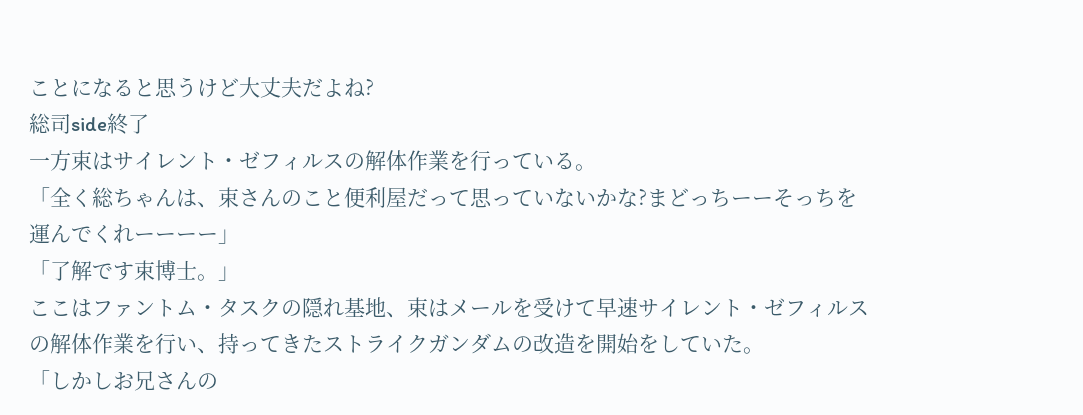ことになると思うけど大丈夫だよね?
総司side終了
一方束はサイレント・ゼフィルスの解体作業を行っている。
「全く総ちゃんは、束さんのこと便利屋だって思っていないかな?まどっちーーそっちを運んでくれーーーー」
「了解です束博士。」
ここはファントム・タスクの隠れ基地、束はメールを受けて早速サイレント・ゼフィルスの解体作業を行い、持ってきたストライクガンダムの改造を開始をしていた。
「しかしお兄さんの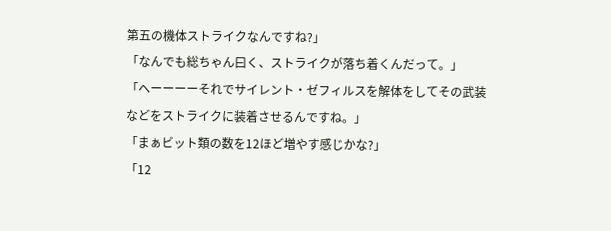第五の機体ストライクなんですね?」
「なんでも総ちゃん曰く、ストライクが落ち着くんだって。」
「へーーーーそれでサイレント・ゼフィルスを解体をしてその武装などをストライクに装着させるんですね。」
「まぁビット類の数を12ほど増やす感じかな?」
「12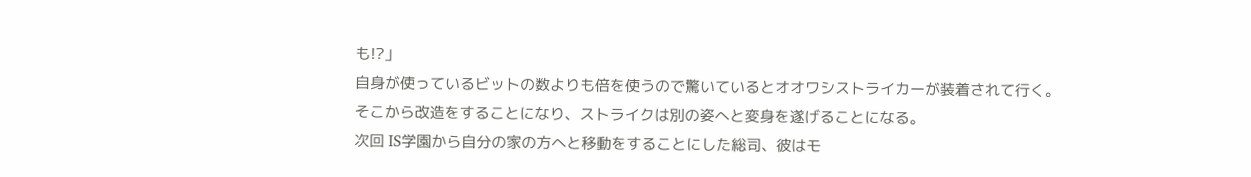も!?」
自身が使っているビットの数よりも倍を使うので驚いているとオオワシストライカーが装着されて行く。
そこから改造をすることになり、ストライクは別の姿へと変身を遂げることになる。
次回 IS学園から自分の家の方へと移動をすることにした総司、彼はモ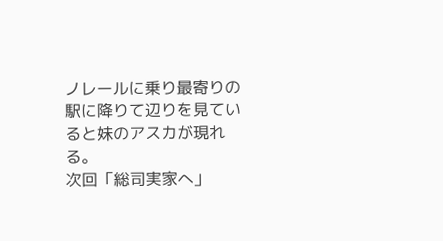ノレールに乗り最寄りの駅に降りて辺りを見ていると妹のアスカが現れる。
次回「総司実家へ」